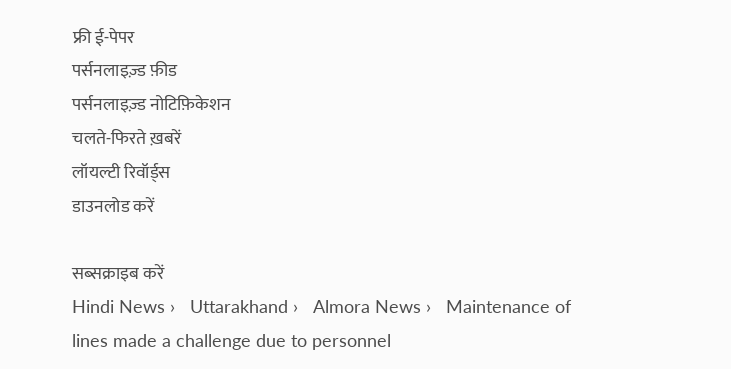फ्री ई-पेपर
पर्सनलाइज़्ड फ़ीड
पर्सनलाइज़्ड नोटिफ़िकेशन
चलते-फिरते ख़बरें
लॉयल्टी रिवॉर्ड्स
डाउनलोड करें

सब्सक्राइब करें
Hindi News ›   Uttarakhand ›   Almora News ›   Maintenance of lines made a challenge due to personnel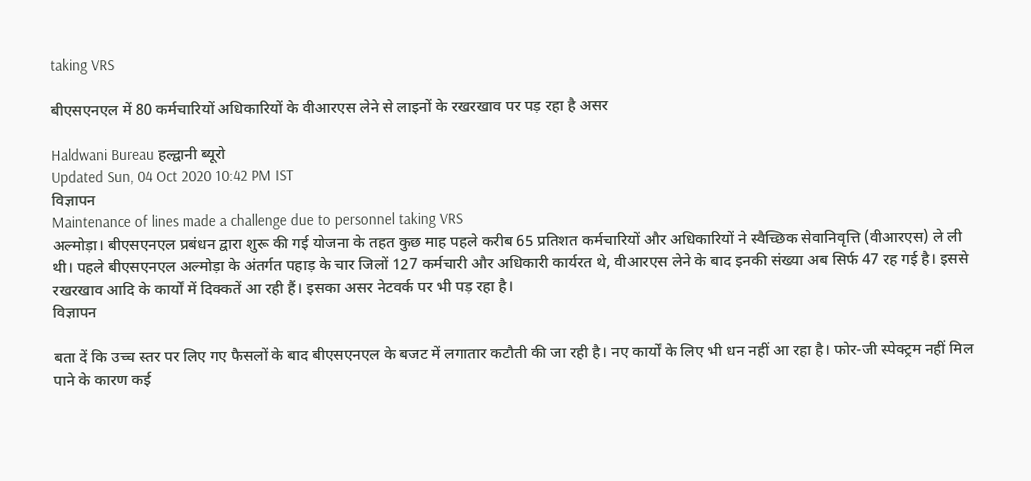taking VRS

बीएसएनएल में 80 कर्मचारियों अधिकारियों के वीआरएस लेने से लाइनों के रखरखाव पर पड़ रहा है असर

Haldwani Bureau हल्द्वानी ब्यूरो
Updated Sun, 04 Oct 2020 10:42 PM IST
विज्ञापन
Maintenance of lines made a challenge due to personnel taking VRS
अल्मोड़ा। बीएसएनएल प्रबंधन द्वारा शुरू की गई योजना के तहत कुछ माह पहले करीब 65 प्रतिशत कर्मचारियों और अधिकारियों ने स्वैच्छिक सेवानिवृत्ति (वीआरएस) ले ली थी। पहले बीएसएनएल अल्मोड़ा के अंतर्गत पहाड़ के चार जिलों 127 कर्मचारी और अधिकारी कार्यरत थे, वीआरएस लेने के बाद इनकी संख्या अब सिर्फ 47 रह गई है। इससे रखरखाव आदि के कार्यों में दिक्कतें आ रही हैं। इसका असर नेटवर्क पर भी पड़ रहा है।
विज्ञापन

बता दें कि उच्च स्तर पर लिए गए फैसलों के बाद बीएसएनएल के बजट में लगातार कटौती की जा रही है। नए कार्यों के लिए भी धन नहीं आ रहा है। फोर-जी स्पेक्ट्रम नहीं मिल पाने के कारण कई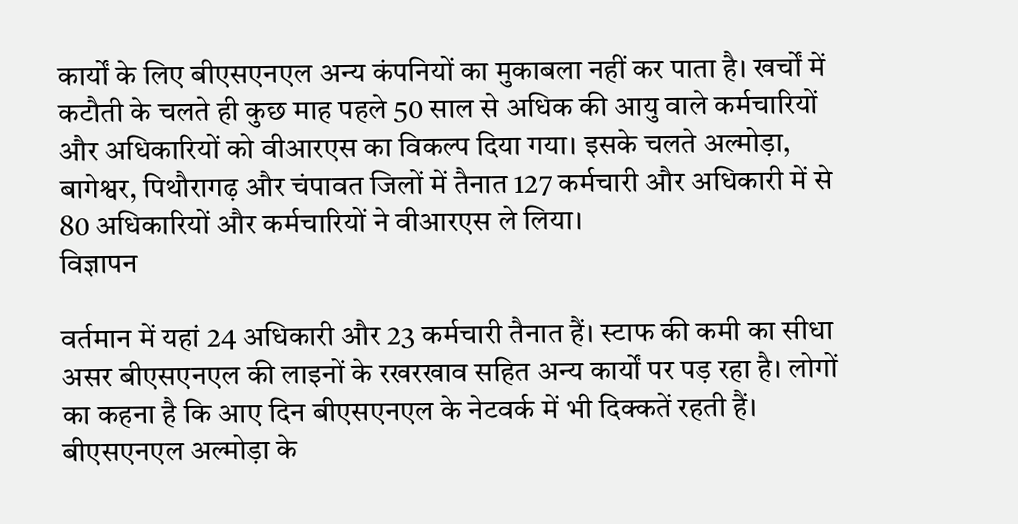कार्यों के लिए बीएसएनएल अन्य कंपनियों का मुकाबला नहीं कर पाता है। खर्चों में कटौती के चलते ही कुछ माह पहले 50 साल से अधिक की आयु वाले कर्मचारियों और अधिकारियों को वीआरएस का विकल्प दिया गया। इसके चलते अल्मोड़ा, बागेश्वर, पिथौरागढ़ और चंपावत जिलों में तैनात 127 कर्मचारी और अधिकारी में से 80 अधिकारियों और कर्मचारियों ने वीआरएस ले लिया।
विज्ञापन

वर्तमान में यहां 24 अधिकारी और 23 कर्मचारी तैनात हैं। स्टाफ की कमी का सीधा असर बीएसएनएल की लाइनों के रखरखाव सहित अन्य कार्यों पर पड़ रहा है। लोगों का कहना है कि आए दिन बीएसएनएल के नेटवर्क में भी दिक्कतें रहती हैं। बीएसएनएल अल्मोड़ा के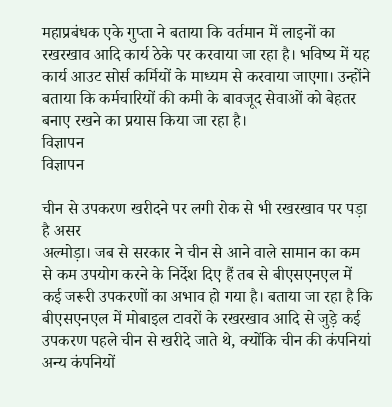महाप्रबंधक एके गुप्ता ने बताया कि वर्तमान में लाइनों का रखरखाव आदि कार्य ठेके पर करवाया जा रहा है। भविष्य में यह कार्य आउट सोर्स कर्मियों के माध्यम से करवाया जाएगा। उन्होंने बताया कि कर्मचारियों की कमी के बावजूद सेवाओं को बेहतर बनाए रखने का प्रयास किया जा रहा है।
विज्ञापन
विज्ञापन

चीन से उपकरण खरीदने पर लगी रोक से भी रखरखाव पर पड़ा है असर
अल्मोड़ा। जब से सरकार ने चीन से आने वाले सामान का कम से कम उपयोग करने के निर्देश दिए हैं तब से बीएसएनएल में कई जरूरी उपकरणों का अभाव हो गया है। बताया जा रहा है कि बीएसएनएल में मोबाइल टावरों के रखरखाव आदि से जुड़े कई उपकरण पहले चीन से खरीदे जाते थे, क्योंकि चीन की कंपनियां अन्य कंपनियों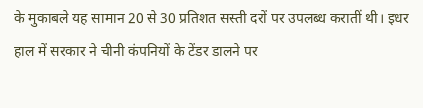के मुकाबले यह सामान 20 से 30 प्रतिशत सस्ती दरों पर उपलब्ध करातीं थी। इधर हाल में सरकार ने चीनी कंपनियों के टेंडर डालने पर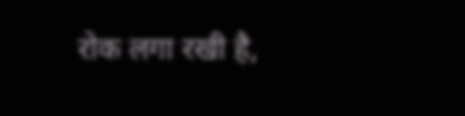रोक लगा रखी है,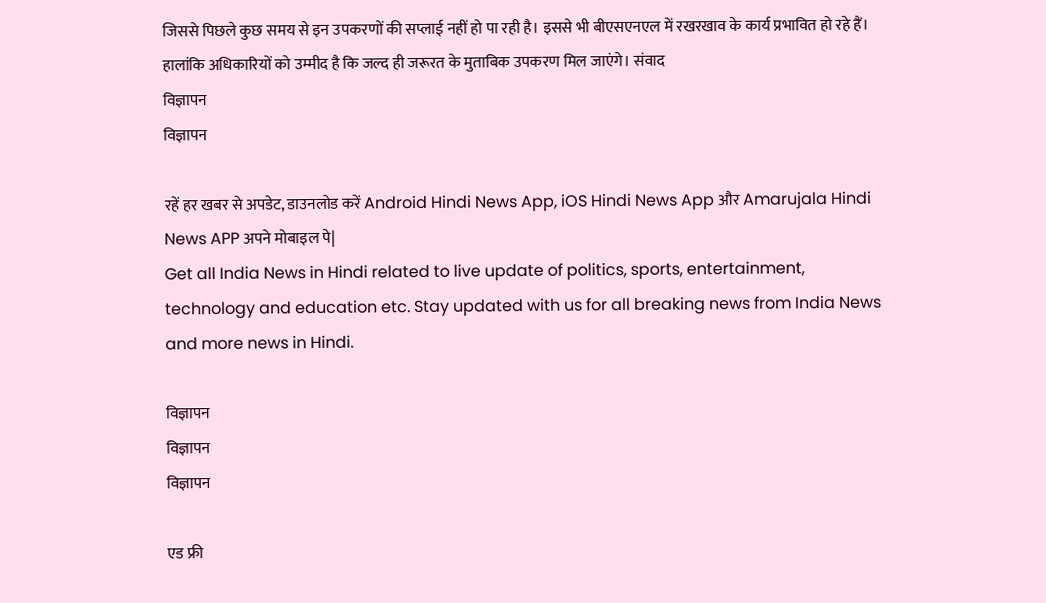जिससे पिछले कुछ समय से इन उपकरणों की सप्लाई नहीं हो पा रही है। इससे भी बीएसएनएल में रखरखाव के कार्य प्रभावित हो रहे हैं। हालांकि अधिकारियों को उम्मीद है कि जल्द ही जरूरत के मुताबिक उपकरण मिल जाएंगे। संवाद
विज्ञापन
विज्ञापन

रहें हर खबर से अपडेट, डाउनलोड करें Android Hindi News App, iOS Hindi News App और Amarujala Hindi News APP अपने मोबाइल पे|
Get all India News in Hindi related to live update of politics, sports, entertainment, technology and education etc. Stay updated with us for all breaking news from India News and more news in Hindi.

विज्ञापन
विज्ञापन
विज्ञापन

एड फ्री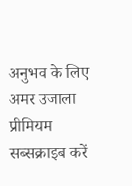अनुभव के लिए अमर उजाला प्रीमियम सब्सक्राइब करें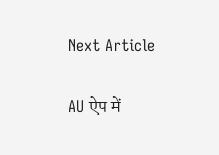Next Article

AU ऐप में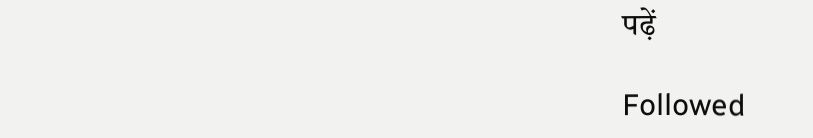पढ़ें

Followed